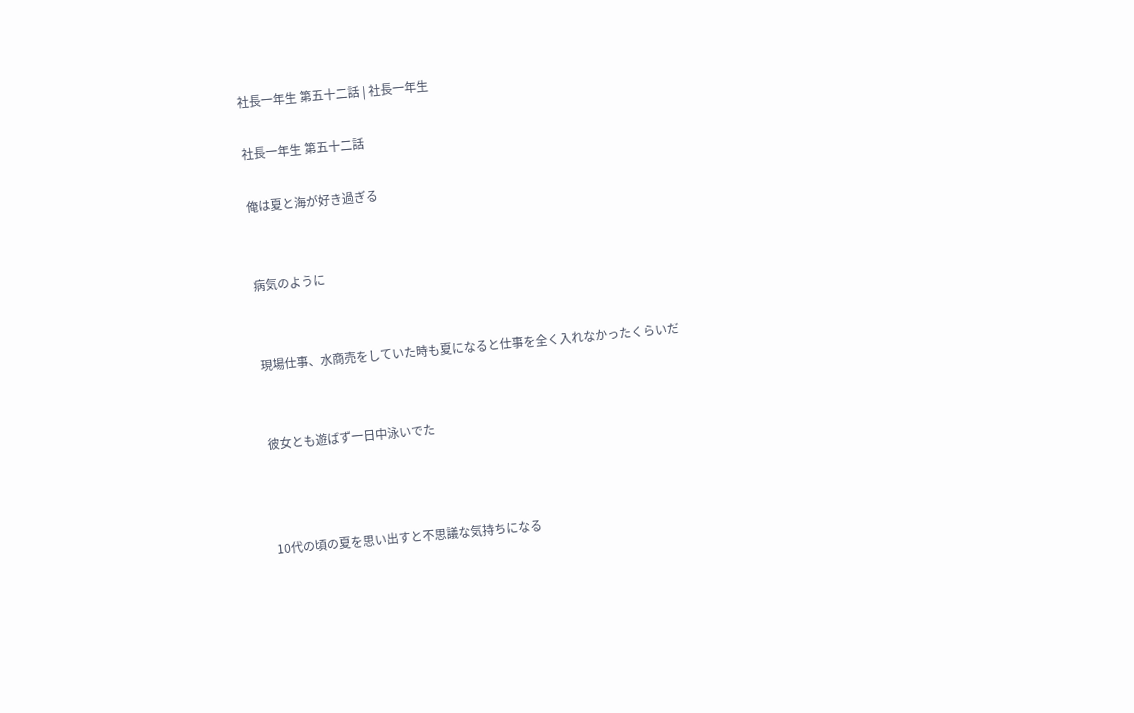社長一年生 第五十二話 | 社長一年生

社長一年生 第五十二話

俺は夏と海が好き過ぎる


病気のように


現場仕事、水商売をしていた時も夏になると仕事を全く入れなかったくらいだ


彼女とも遊ばず一日中泳いでた



10代の頃の夏を思い出すと不思議な気持ちになる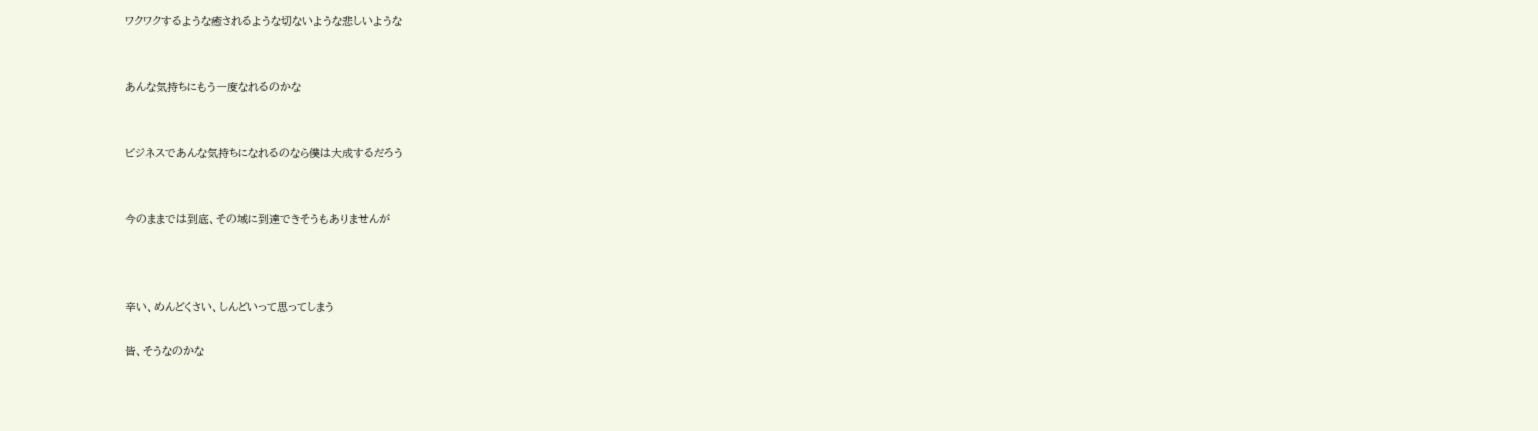ワクワクするような癒されるような切ないような悲しいような


あんな気持ちにもう一度なれるのかな


ビジネスであんな気持ちになれるのなら僕は大成するだろう


今のままでは到底、その域に到達できそうもありませんが



辛い、めんどくさい、しんどいって思ってしまう

皆、そうなのかな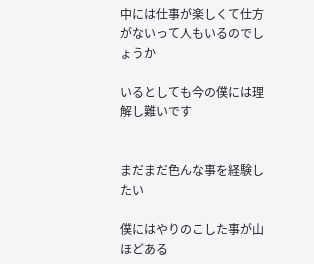中には仕事が楽しくて仕方がないって人もいるのでしょうか

いるとしても今の僕には理解し難いです


まだまだ色んな事を経験したい

僕にはやりのこした事が山ほどある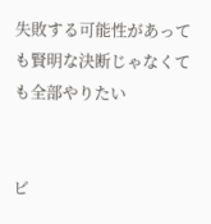失敗する可能性があっても賢明な決断じゃなくても全部やりたい


ビ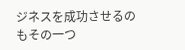ジネスを成功させるのもその一つ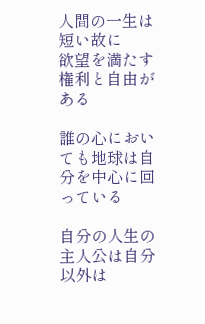人間の一生は短い故に
欲望を満たす権利と自由がある

誰の心においても地球は自分を中心に回っている

自分の人生の主人公は自分以外は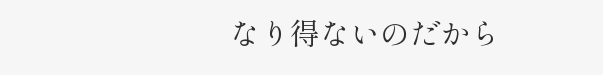なり得ないのだから